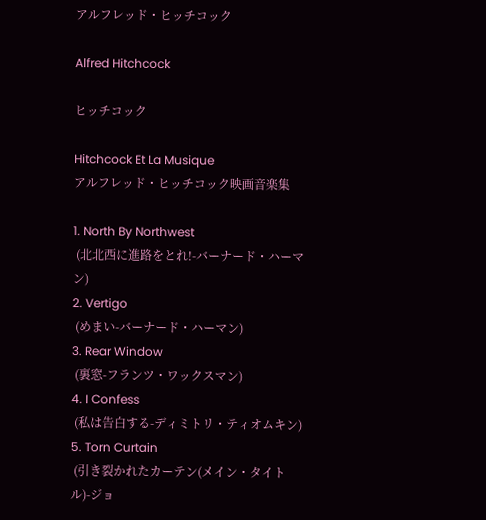アルフレッド・ヒッチコック

Alfred Hitchcock

ヒッチコック

Hitchcock Et La Musique
アルフレッド・ヒッチコック映画音楽集

1. North By Northwest
 (北北西に進路をとれ!-バーナード・ハーマン)
2. Vertigo
 (めまい-バーナード・ハーマン)
3. Rear Window
 (裏窓-フランツ・ワックスマン)
4. I Confess
 (私は告白する-ディミトリ・ティオムキン)
5. Torn Curtain
 (引き裂かれたカーテン(メイン・タイトル)-ジョ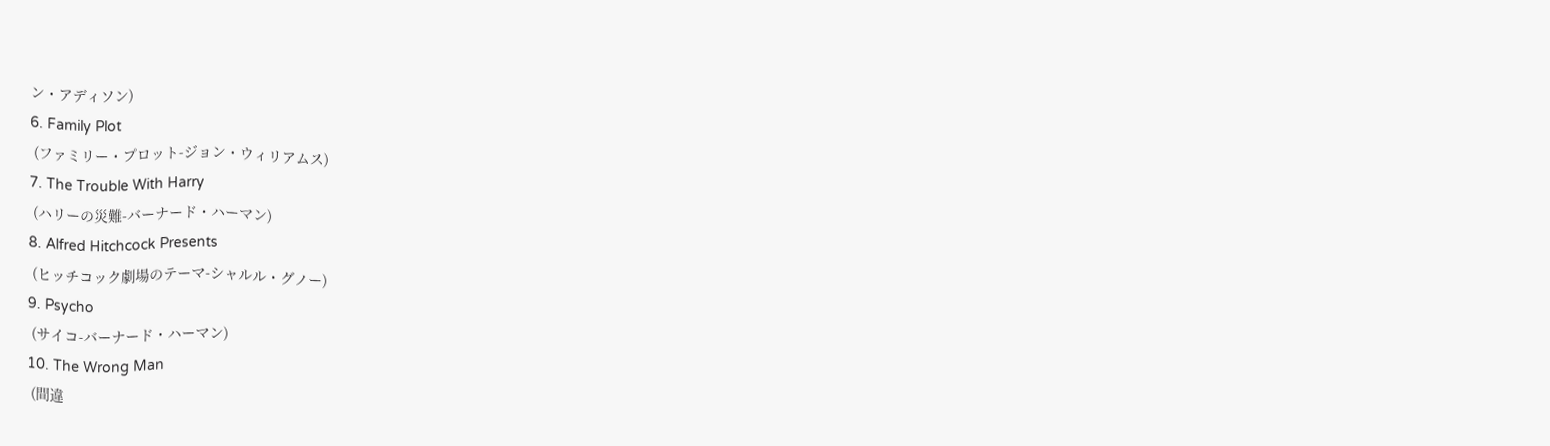ン・アディソン)
6. Family Plot
 (ファミリー・プロット-ジョン・ウィリアムス)
7. The Trouble With Harry
 (ハリーの災難-バーナード・ハーマン)
8. Alfred Hitchcock Presents
 (ヒッチコック劇場のテーマ-シャルル・グノー)
9. Psycho
 (サイコ-バーナード・ハーマン)
10. The Wrong Man
 (間違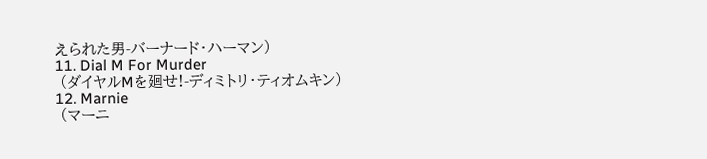えられた男-バーナード・ハーマン)
11. Dial M For Murder
 (ダイヤルMを廻せ!-ディミトリ・ティオムキン)
12. Marnie
 (マーニ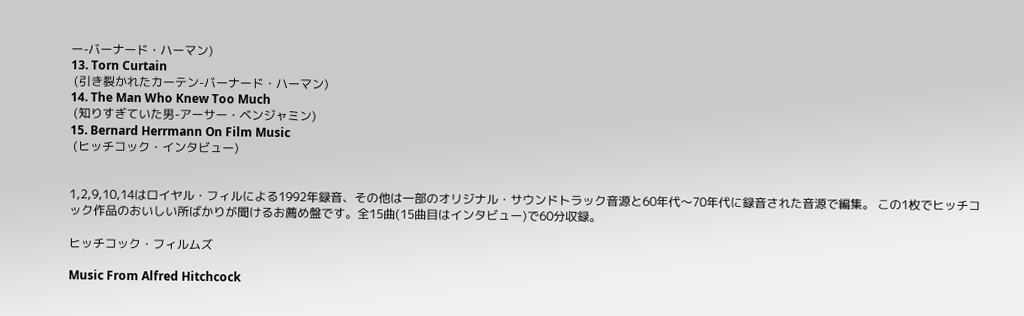ー-バーナード・ハーマン)
13. Torn Curtain
 (引き裂かれたカーテン-バーナード・ハーマン)
14. The Man Who Knew Too Much
 (知りすぎていた男-アーサー・ベンジャミン)
15. Bernard Herrmann On Film Music
 (ヒッチコック・インタビュー)


1,2,9,10,14はロイヤル・フィルによる1992年録音、その他は一部のオリジナル・サウンドトラック音源と60年代〜70年代に録音された音源で編集。 この1枚でヒッチコック作品のおいしい所ばかりが聞けるお薦め盤です。全15曲(15曲目はインタビュー)で60分収録。

ヒッチコック・フィルムズ

Music From Alfred Hitchcock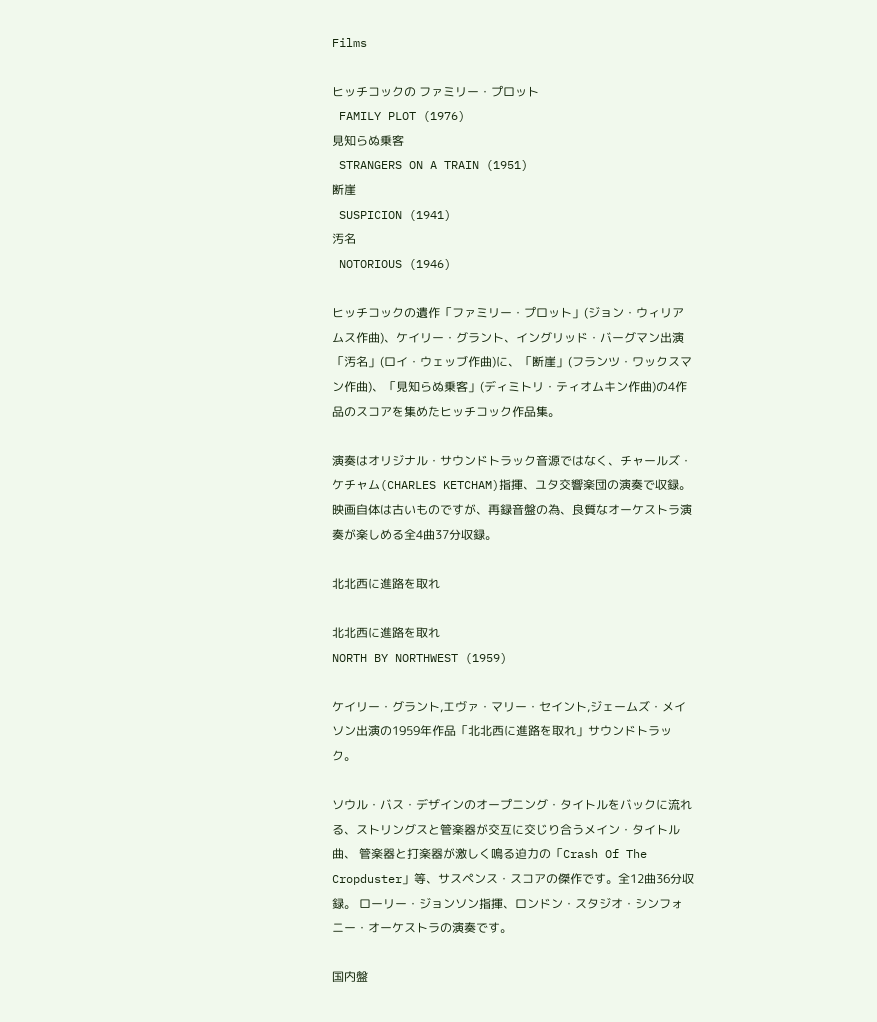Films

ヒッチコックの ファミリー・プロット
 FAMILY PLOT (1976)
見知らぬ乗客
 STRANGERS ON A TRAIN (1951)
断崖
 SUSPICION (1941)
汚名
 NOTORIOUS (1946)

ヒッチコックの遺作「ファミリー・プロット」(ジョン・ウィリアムス作曲)、ケイリー・グラント、イングリッド・バーグマン出演「汚名」(ロイ・ウェッブ作曲)に、「断崖」(フランツ・ワックスマン作曲)、「見知らぬ乗客」(ディミトリ・ティオムキン作曲)の4作品のスコアを集めたヒッチコック作品集。

演奏はオリジナル・サウンドトラック音源ではなく、チャールズ・ケチャム(CHARLES KETCHAM)指揮、ユタ交響楽団の演奏で収録。映画自体は古いものですが、再録音盤の為、良質なオーケストラ演奏が楽しめる全4曲37分収録。

北北西に進路を取れ

北北西に進路を取れ
NORTH BY NORTHWEST (1959)

ケイリー・グラント,エヴァ・マリー・セイント,ジェームズ・メイソン出演の1959年作品「北北西に進路を取れ」サウンドトラック。

ソウル・バス・デザインのオープニング・タイトルをバックに流れる、ストリングスと管楽器が交互に交じり合うメイン・タイトル曲、 管楽器と打楽器が激しく鳴る迫力の「Crash Of The Cropduster」等、サスペンス・スコアの傑作です。全12曲36分収録。 ローリー・ジョンソン指揮、ロンドン・スタジオ・シンフォニー・オーケストラの演奏です。

国内盤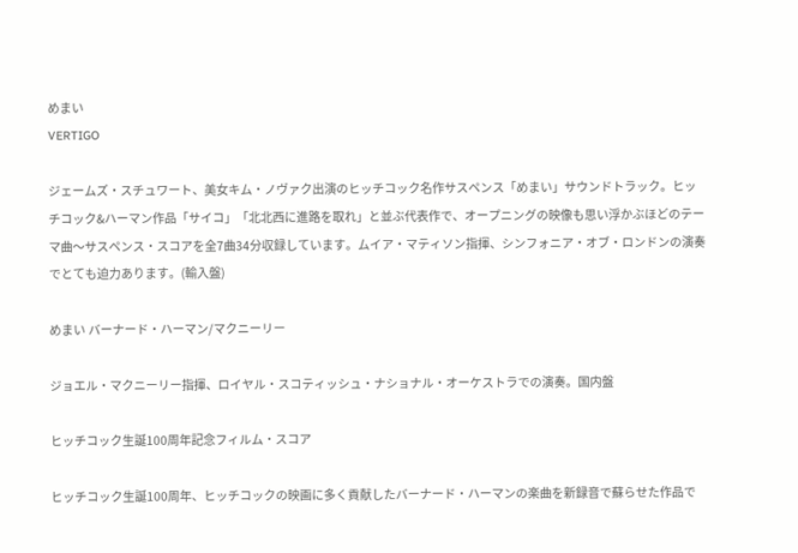めまい
VERTIGO

ジェームズ・スチュワート、美女キム・ノヴァク出演のヒッチコック名作サスペンス「めまい」サウンドトラック。ヒッチコック&ハーマン作品「サイコ」「北北西に進路を取れ」と並ぶ代表作で、オープニングの映像も思い浮かぶほどのテーマ曲〜サスペンス・スコアを全7曲34分収録しています。ムイア・マティソン指揮、シンフォニア・オブ・ロンドンの演奏でとても迫力あります。(輸入盤)

めまい バーナード・ハーマン/マクニーリー

ジョエル・マクニーリー指揮、ロイヤル・スコティッシュ・ナショナル・オーケストラでの演奏。国内盤

ヒッチコック生誕100周年記念フィルム・スコア

ヒッチコック生誕100周年、ヒッチコックの映画に多く貢献したバーナード・ハーマンの楽曲を新録音で蘇らせた作品で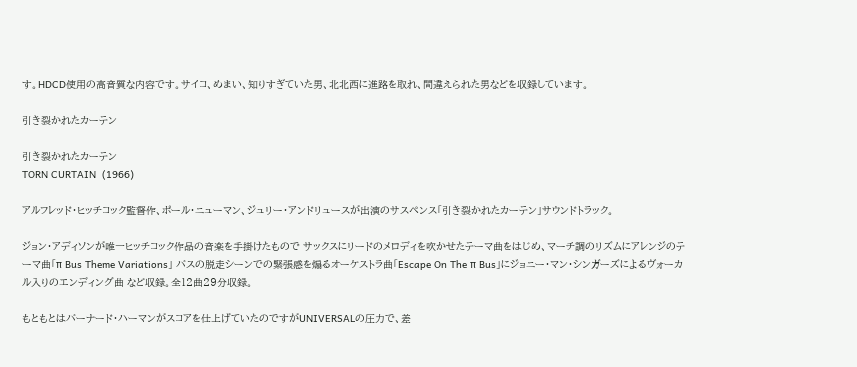す。HDCD使用の高音質な内容です。サイコ、めまい、知りすぎていた男、北北西に進路を取れ、間違えられた男などを収録しています。

引き裂かれたカーテン

引き裂かれたカーテン
TORN CURTAIN  (1966)

アルフレッド・ヒッチコック監督作、ポール・ニューマン、ジュリー・アンドリュースが出演のサスペンス「引き裂かれたカーテン」サウンドトラック。

ジョン・アディソンが唯一ヒッチコック作品の音楽を手掛けたもので サックスにリードのメロディを吹かせたテーマ曲をはじめ、マーチ調のリズムにアレンジのテーマ曲「π Bus Theme Variations」 バスの脱走シーンでの緊張感を煽るオーケストラ曲「Escape On The π Bus」にジョニー・マン・シンガーズによるヴォーカル入りのエンディング曲 など収録。全12曲29分収録。

もともとはバーナード・ハーマンがスコアを仕上げていたのですがUNIVERSALの圧力で、差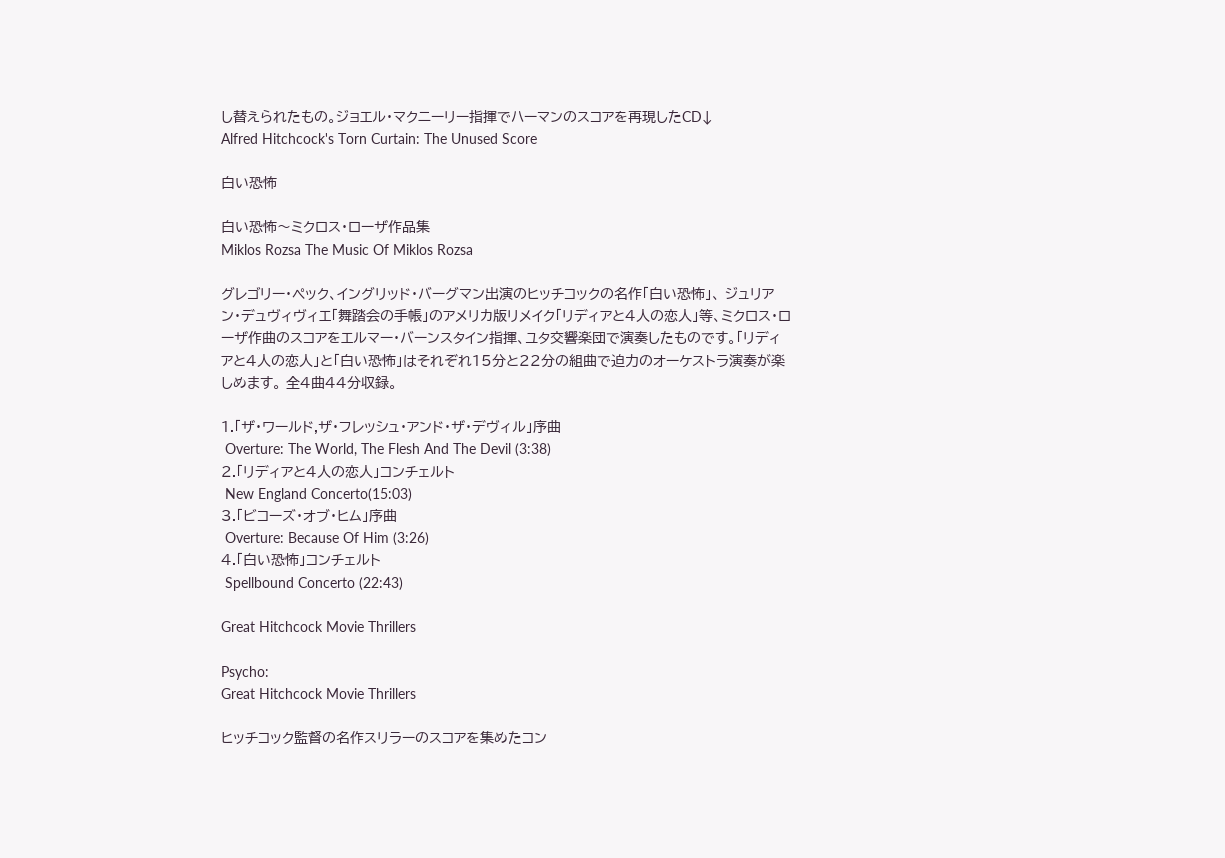し替えられたもの。ジョエル・マクニーリー指揮でハーマンのスコアを再現したCD↓
Alfred Hitchcock's Torn Curtain: The Unused Score

白い恐怖

白い恐怖〜ミクロス・ローザ作品集
Miklos Rozsa The Music Of Miklos Rozsa

グレゴリー・ペック、イングリッド・バーグマン出演のヒッチコックの名作「白い恐怖」、 ジュリアン・デュヴィヴィエ「舞踏会の手帳」のアメリカ版リメイク「リディアと4人の恋人」等、ミクロス・ローザ作曲のスコアをエルマー・バーンスタイン指揮、ユタ交響楽団で演奏したものです。「リディアと4人の恋人」と「白い恐怖」はそれぞれ15分と22分の組曲で迫力のオーケストラ演奏が楽しめます。 全4曲44分収録。

1.「ザ・ワールド,ザ・フレッシュ・アンド・ザ・デヴィル」序曲
 Overture: The World, The Flesh And The Devil (3:38)
2.「リディアと4人の恋人」コンチェルト
 New England Concerto(15:03)
3.「ビコーズ・オブ・ヒム」序曲
 Overture: Because Of Him (3:26)
4.「白い恐怖」コンチェルト
 Spellbound Concerto (22:43)

Great Hitchcock Movie Thrillers

Psycho:
Great Hitchcock Movie Thrillers

ヒッチコック監督の名作スリラーのスコアを集めたコン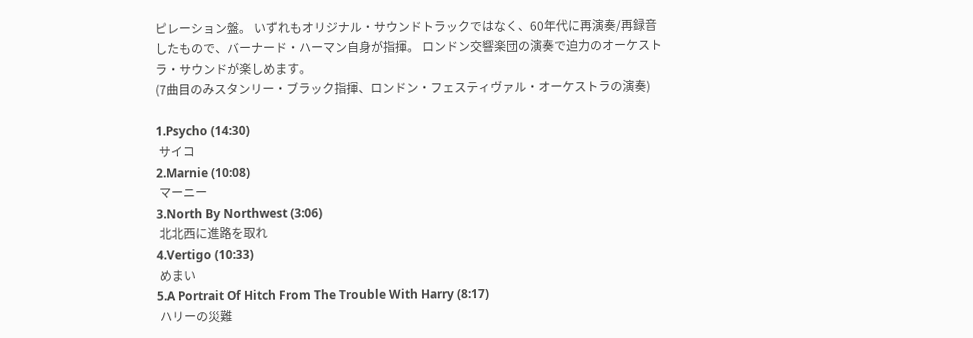ピレーション盤。 いずれもオリジナル・サウンドトラックではなく、60年代に再演奏/再録音したもので、バーナード・ハーマン自身が指揮。 ロンドン交響楽団の演奏で迫力のオーケストラ・サウンドが楽しめます。
(7曲目のみスタンリー・ブラック指揮、ロンドン・フェスティヴァル・オーケストラの演奏)

1.Psycho (14:30)
 サイコ
2.Marnie (10:08)
 マーニー
3.North By Northwest (3:06)
 北北西に進路を取れ
4.Vertigo (10:33)
 めまい
5.A Portrait Of Hitch From The Trouble With Harry (8:17)
 ハリーの災難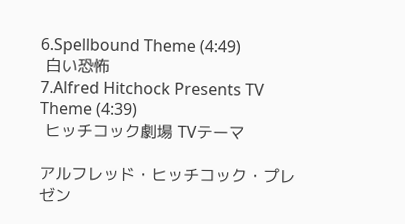6.Spellbound Theme (4:49)
 白い恐怖
7.Alfred Hitchock Presents TV Theme (4:39)
 ヒッチコック劇場 TVテーマ

アルフレッド・ヒッチコック・プレゼン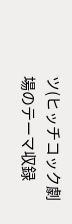ツ(ヒッチコック劇場のテーマ収録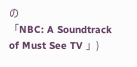の
「NBC: A Soundtrack of Must See TV 」)